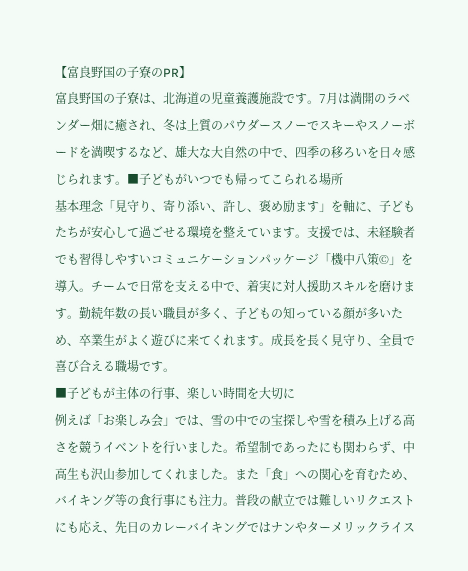【富良野国の子寮のPR】
富良野国の子寮は、北海道の児童養護施設です。7月は満開のラベンダー畑に癒され、冬は上質のパウダースノーでスキーやスノーボードを満喫するなど、雄大な大自然の中で、四季の移ろいを日々感じられます。■子どもがいつでも帰ってこられる場所
基本理念「見守り、寄り添い、許し、褒め励ます」を軸に、子どもたちが安心して過ごせる環境を整えています。支援では、未経験者でも習得しやすいコミュニケーションパッケージ「機中八策©」を導入。チームで日常を支える中で、着実に対人援助スキルを磨けます。勤続年数の長い職員が多く、子どもの知っている顔が多いため、卒業生がよく遊びに来てくれます。成長を長く見守り、全員で喜び合える職場です。
■子どもが主体の行事、楽しい時間を大切に
例えば「お楽しみ会」では、雪の中での宝探しや雪を積み上げる高さを競うイベントを行いました。希望制であったにも関わらず、中高生も沢山参加してくれました。また「食」への関心を育むため、バイキング等の食行事にも注力。普段の献立では難しいリクエストにも応え、先日のカレーバイキングではナンやターメリックライス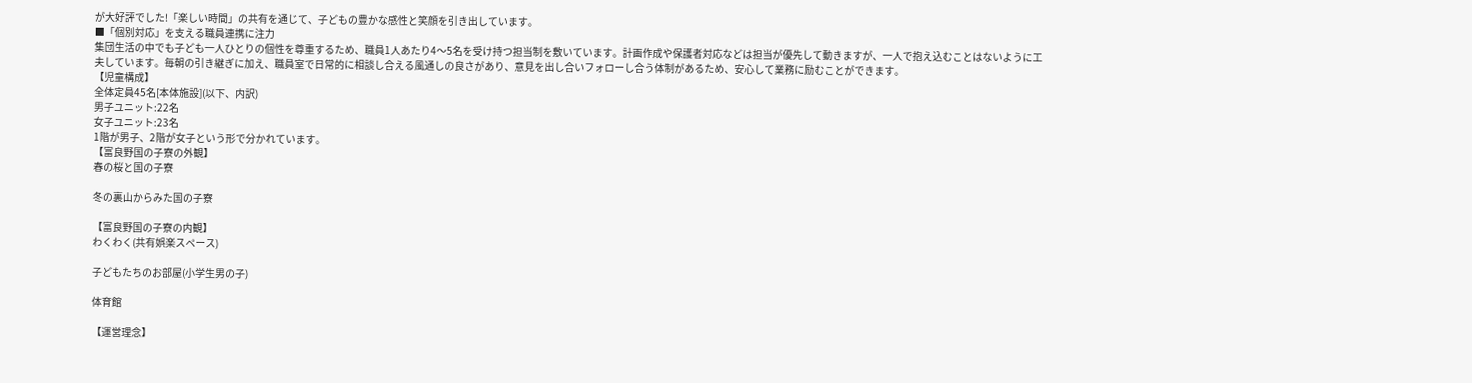が大好評でした!「楽しい時間」の共有を通じて、子どもの豊かな感性と笑顔を引き出しています。
■「個別対応」を支える職員連携に注力
集団生活の中でも子ども一人ひとりの個性を尊重するため、職員1人あたり4〜5名を受け持つ担当制を敷いています。計画作成や保護者対応などは担当が優先して動きますが、一人で抱え込むことはないように工夫しています。毎朝の引き継ぎに加え、職員室で日常的に相談し合える風通しの良さがあり、意見を出し合いフォローし合う体制があるため、安心して業務に励むことができます。
【児童構成】
全体定員45名[本体施設](以下、内訳)
男子ユニット:22名
女子ユニット:23名
1階が男子、2階が女子という形で分かれています。
【富良野国の子寮の外観】
春の桜と国の子寮

冬の裏山からみた国の子寮

【富良野国の子寮の内観】
わくわく(共有娯楽スペース)

子どもたちのお部屋(小学生男の子)

体育館

【運営理念】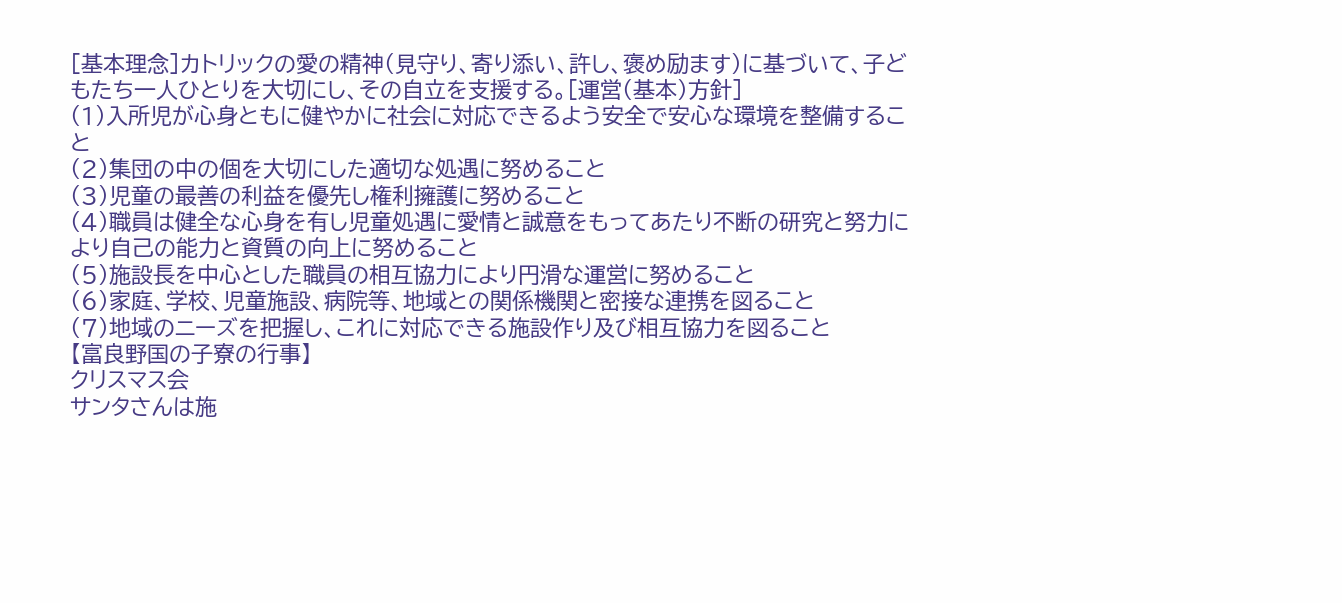[基本理念]カトリックの愛の精神(見守り、寄り添い、許し、褒め励ます)に基づいて、子どもたち一人ひとりを大切にし、その自立を支援する。[運営(基本)方針]
(1)入所児が心身ともに健やかに社会に対応できるよう安全で安心な環境を整備すること
(2)集団の中の個を大切にした適切な処遇に努めること
(3)児童の最善の利益を優先し権利擁護に努めること
(4)職員は健全な心身を有し児童処遇に愛情と誠意をもってあたり不断の研究と努力により自己の能力と資質の向上に努めること
(5)施設長を中心とした職員の相互協力により円滑な運営に努めること
(6)家庭、学校、児童施設、病院等、地域との関係機関と密接な連携を図ること
(7)地域のニーズを把握し、これに対応できる施設作り及び相互協力を図ること
【富良野国の子寮の行事】
クリスマス会
サンタさんは施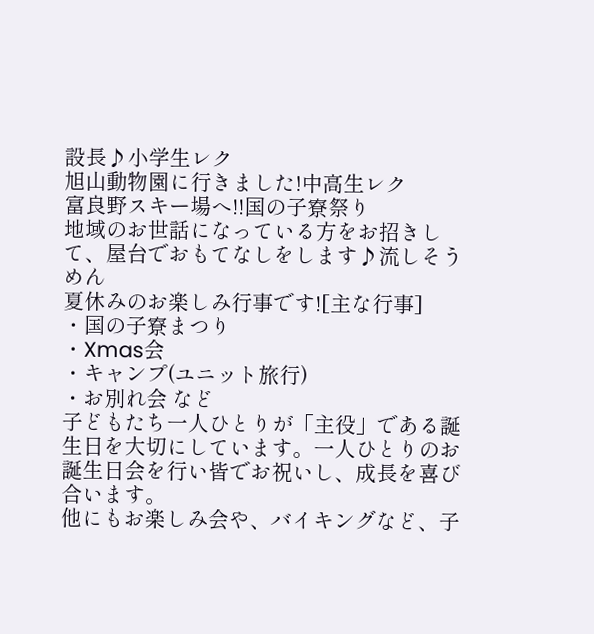設長♪小学生レク
旭山動物園に行きました!中高生レク
富良野スキー場へ!!国の子寮祭り
地域のお世話になっている方をお招きして、屋台でおもてなしをします♪流しそうめん
夏休みのお楽しみ行事です![主な行事]
・国の子寮まつり
・Xmas会
・キャンプ(ユニット旅行)
・お別れ会 など
子どもたち一人ひとりが「主役」である誕生日を大切にしています。一人ひとりのお誕生日会を行い皆でお祝いし、成長を喜び合います。
他にもお楽しみ会や、バイキングなど、子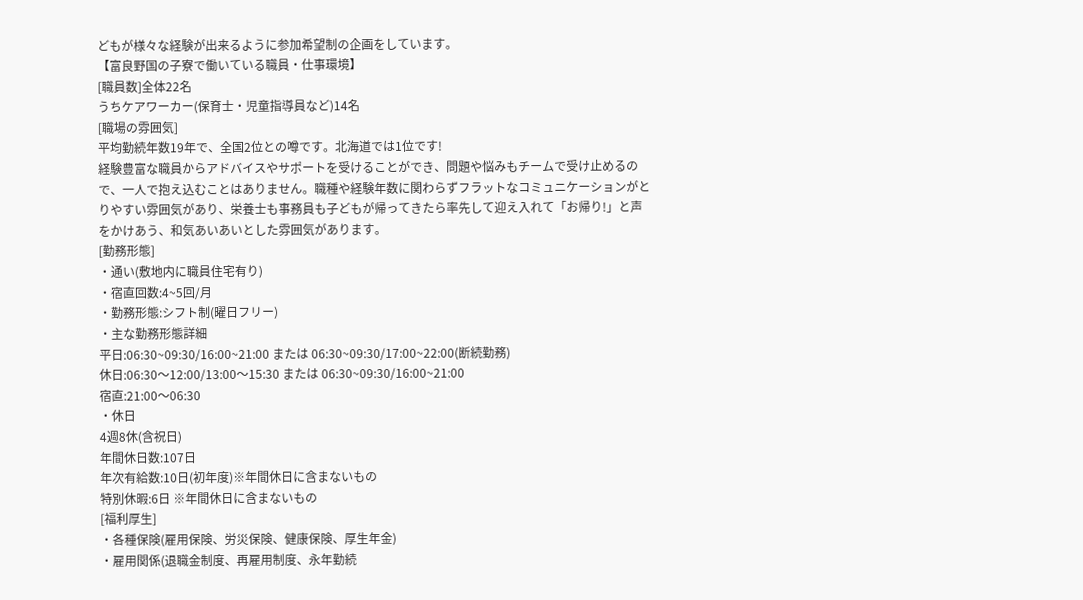どもが様々な経験が出来るように参加希望制の企画をしています。
【富良野国の子寮で働いている職員・仕事環境】
[職員数]全体22名
うちケアワーカー(保育士・児童指導員など)14名
[職場の雰囲気]
平均勤続年数19年で、全国2位との噂です。北海道では1位です!
経験豊富な職員からアドバイスやサポートを受けることができ、問題や悩みもチームで受け止めるので、一人で抱え込むことはありません。職種や経験年数に関わらずフラットなコミュニケーションがとりやすい雰囲気があり、栄養士も事務員も子どもが帰ってきたら率先して迎え入れて「お帰り!」と声をかけあう、和気あいあいとした雰囲気があります。
[勤務形態]
・通い(敷地内に職員住宅有り)
・宿直回数:4~5回/月
・勤務形態:シフト制(曜日フリー)
・主な勤務形態詳細
平日:06:30~09:30/16:00~21:00 または 06:30~09:30/17:00~22:00(断続勤務)
休日:06:30〜12:00/13:00〜15:30 または 06:30~09:30/16:00~21:00
宿直:21:00〜06:30
・休日
4週8休(含祝日)
年間休日数:107日
年次有給数:10日(初年度)※年間休日に含まないもの
特別休暇:6日 ※年間休日に含まないもの
[福利厚生]
・各種保険(雇用保険、労災保険、健康保険、厚生年金)
・雇用関係(退職金制度、再雇用制度、永年勤続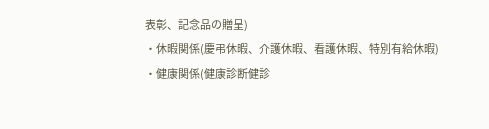表彰、記念品の贈呈)
・休暇関係(慶弔休暇、介護休暇、看護休暇、特別有給休暇)
・健康関係(健康診断健診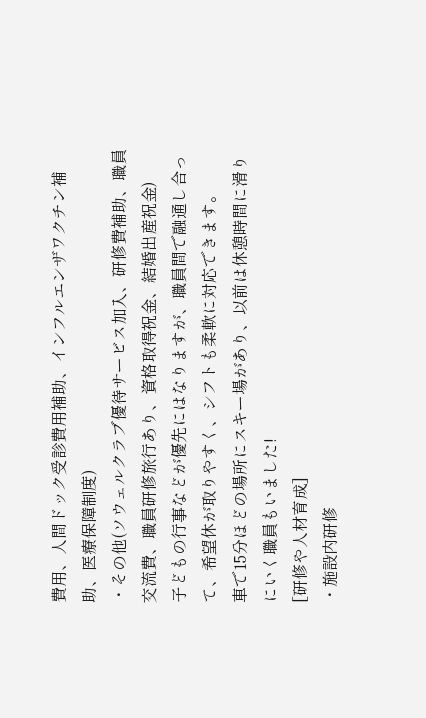費用、人間ドック受診費用補助、インフルエンザワクチン補助、医療保障制度)
・その他(ソウェルクラブ優待サービス加入、研修費補助、職員交流費、職員研修旅行あり、資格取得祝金、結婚出産祝金)
子どもの行事などが優先にはなりますが、職員間で融通し合って、希望休が取りやすく、シフトも柔軟に対応できます。
車で15分ほどの場所にスキー場があり、以前は休憩時間に滑りにいく職員もいました!
[研修や人材育成]
・施設内研修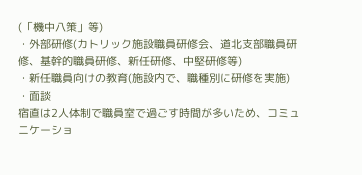(「機中八策」等)
・外部研修(カトリック施設職員研修会、道北支部職員研修、基幹的職員研修、新任研修、中堅研修等)
・新任職員向けの教育(施設内で、職種別に研修を実施)
・面談
宿直は2人体制で職員室で過ごす時間が多いため、コミュニケーショ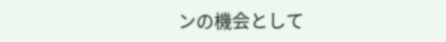ンの機会として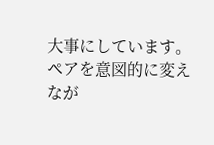大事にしています。ペアを意図的に変えなが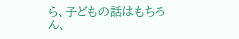ら、子どもの話はもちろん、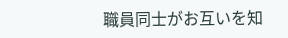職員同士がお互いを知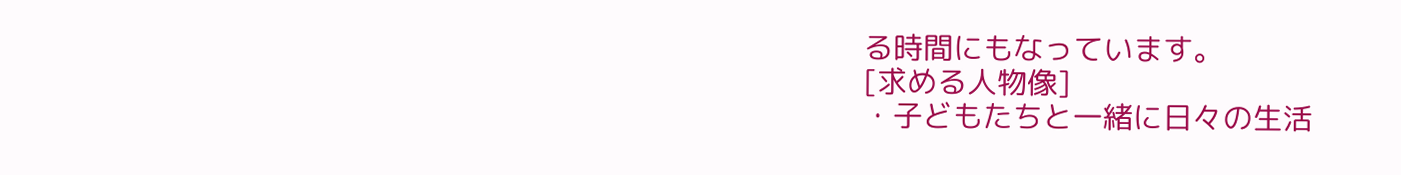る時間にもなっています。
[求める人物像]
・子どもたちと一緒に日々の生活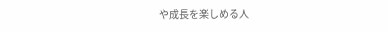や成長を楽しめる人